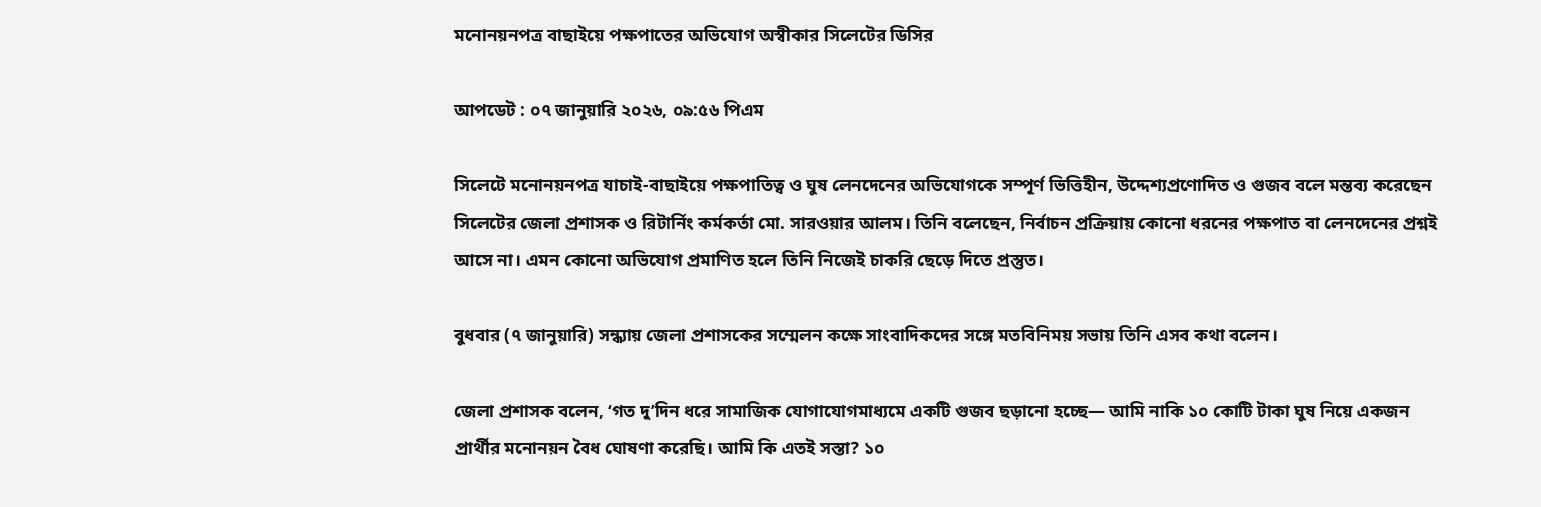মনোনয়নপত্র বাছাইয়ে পক্ষপাতের অভিযোগ অস্বীকার সিলেটের ডিসির

আপডেট : ০৭ জানুয়ারি ২০২৬, ০৯:৫৬ পিএম

সিলেটে মনোনয়নপত্র যাচাই-বাছাইয়ে পক্ষপাতিত্ব ও ঘুষ লেনদেনের অভিযোগকে সম্পূর্ণ ভিত্তিহীন, উদ্দেশ্যপ্রণোদিত ও গুজব বলে মন্তব্য করেছেন সিলেটের জেলা প্রশাসক ও রিটার্নিং কর্মকর্তা মো. সারওয়ার আলম। তিনি বলেছেন, নির্বাচন প্রক্রিয়ায় কোনো ধরনের পক্ষপাত বা লেনদেনের প্রশ্নই আসে না। এমন কোনো অভিযোগ প্রমাণিত হলে তিনি নিজেই চাকরি ছেড়ে দিতে প্রস্তুত।

বুধবার (৭ জানুয়ারি) সন্ধ্যায় জেলা প্রশাসকের সম্মেলন কক্ষে সাংবাদিকদের সঙ্গে মতবিনিময় সভায় তিনি এসব কথা বলেন।

জেলা প্রশাসক বলেন, ‘গত দু’দিন ধরে সামাজিক যোগাযোগমাধ্যমে একটি গুজব ছড়ানো হচ্ছে— আমি নাকি ১০ কোটি টাকা ঘুষ নিয়ে একজন প্রার্থীর মনোনয়ন বৈধ ঘোষণা করেছি। আমি কি এতই সস্তা? ১০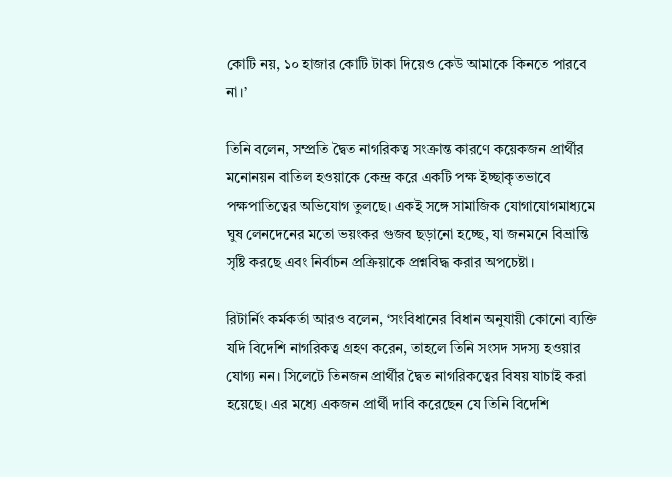কোটি নয়, ১০ হাজার কোটি টাকা দিয়েও কেউ আমাকে কিনতে পারবে না।’

তিনি বলেন, সম্প্রতি দ্বৈত নাগরিকত্ব সংক্রান্ত কারণে কয়েকজন প্রার্থীর মনোনয়ন বাতিল হওয়াকে কেন্দ্র করে একটি পক্ষ ইচ্ছাকৃতভাবে পক্ষপাতিত্বের অভিযোগ তুলছে। একই সঙ্গে সামাজিক যোগাযোগমাধ্যমে ঘুষ লেনদেনের মতো ভয়ংকর গুজব ছড়ানো হচ্ছে, যা জনমনে বিভ্রান্তি সৃষ্টি করছে এবং নির্বাচন প্রক্রিয়াকে প্রশ্নবিদ্ধ করার অপচেষ্টা।

রিটার্নিং কর্মকর্তা আরও বলেন, ‘সংবিধানের বিধান অনুযায়ী কোনো ব্যক্তি যদি বিদেশি নাগরিকত্ব গ্রহণ করেন, তাহলে তিনি সংসদ সদস্য হওয়ার যোগ্য নন। সিলেটে তিনজন প্রার্থীর দ্বৈত নাগরিকত্বের বিষয় যাচাই করা হয়েছে। এর মধ্যে একজন প্রার্থী দাবি করেছেন যে তিনি বিদেশি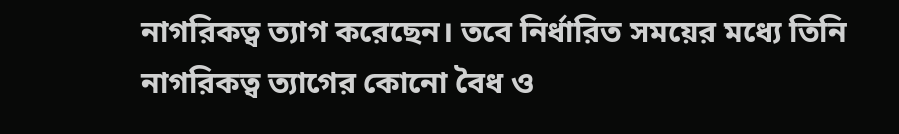নাগরিকত্ব ত্যাগ করেছেন। তবে নির্ধারিত সময়ের মধ্যে তিনি নাগরিকত্ব ত্যাগের কোনো বৈধ ও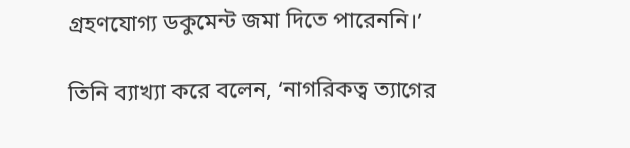গ্রহণযোগ্য ডকুমেন্ট জমা দিতে পারেননি।’

তিনি ব্যাখ্যা করে বলেন, ‘নাগরিকত্ব ত্যাগের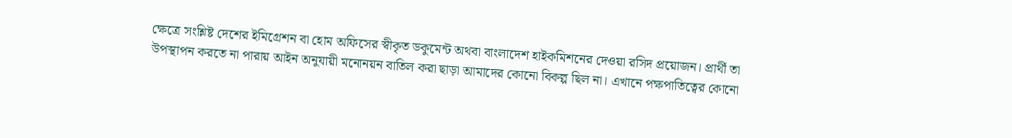ক্ষেত্রে সংশ্লিষ্ট দেশের ইমিগ্রেশন বা হোম অফিসের স্বীকৃত ডকুমেন্ট অথবা বাংলাদেশ হাইকমিশনের দেওয়া রসিদ প্রয়োজন। প্রার্থী তা উপস্থাপন করতে না পারায় আইন অনুযায়ী মনোনয়ন বাতিল করা ছাড়া আমাদের কোনো বিকল্প ছিল না। এখানে পক্ষপাতিত্বের কোনো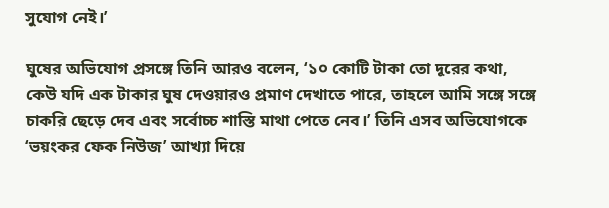সুযোগ নেই।’

ঘুষের অভিযোগ প্রসঙ্গে তিনি আরও বলেন, ‘১০ কোটি টাকা তো দূরের কথা, কেউ যদি এক টাকার ঘুষ দেওয়ারও প্রমাণ দেখাতে পারে, তাহলে আমি সঙ্গে সঙ্গে চাকরি ছেড়ে দেব এবং সর্বোচ্চ শাস্তি মাথা পেতে নেব।’ তিনি এসব অভিযোগকে ‘ভয়ংকর ফেক নিউজ’ আখ্যা দিয়ে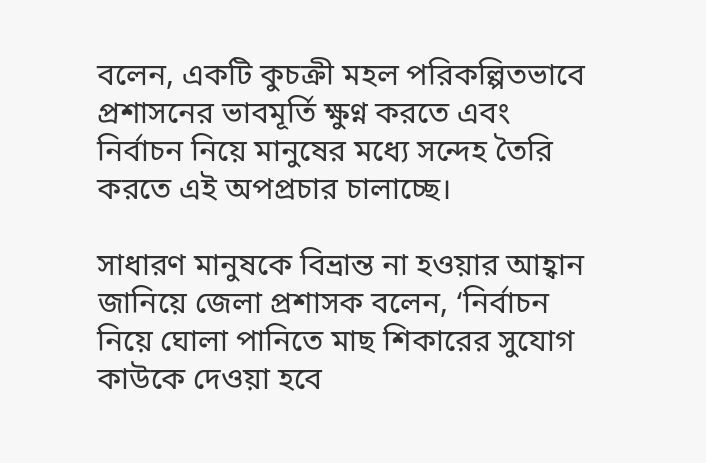বলেন, একটি কুচক্রী মহল পরিকল্পিতভাবে প্রশাসনের ভাবমূর্তি ক্ষুণ্ন করতে এবং নির্বাচন নিয়ে মানুষের মধ্যে সন্দেহ তৈরি করতে এই অপপ্রচার চালাচ্ছে।

সাধারণ মানুষকে বিভ্রান্ত না হওয়ার আহ্বান জানিয়ে জেলা প্রশাসক বলেন, ‘নির্বাচন নিয়ে ঘোলা পানিতে মাছ শিকারের সুযোগ কাউকে দেওয়া হবে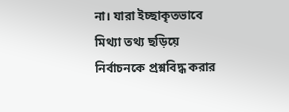না। যারা ইচ্ছাকৃতভাবে মিথ্যা তথ্য ছড়িয়ে নির্বাচনকে প্রশ্নবিদ্ধ করার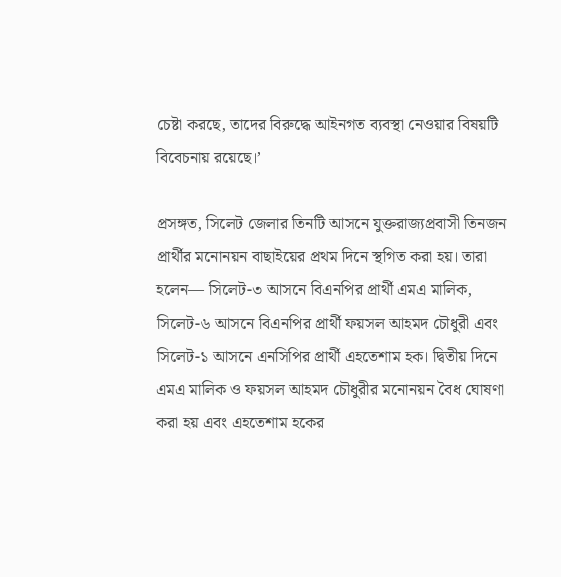চেষ্টা করছে, তাদের বিরুদ্ধে আইনগত ব্যবস্থা নেওয়ার বিষয়টি বিবেচনায় রয়েছে।’

প্রসঙ্গত, সিলেট জেলার তিনটি আসনে যুক্তরাজ্যপ্রবাসী তিনজন প্রার্থীর মনোনয়ন বাছাইয়ের প্রথম দিনে স্থগিত করা হয়। তারা হলেন— সিলেট-৩ আসনে বিএনপির প্রার্থী এমএ মালিক, সিলেট-৬ আসনে বিএনপির প্রার্থী ফয়সল আহমদ চৌধুরী এবং সিলেট-১ আসনে এনসিপির প্রার্থী এহতেশাম হক। দ্বিতীয় দিনে এমএ মালিক ও ফয়সল আহমদ চৌধুরীর মনোনয়ন বৈধ ঘোষণা করা হয় এবং এহতেশাম হকের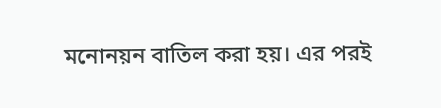মনোনয়ন বাতিল করা হয়। এর পরই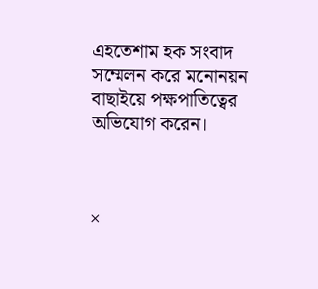এহতেশাম হক সংবাদ সম্মেলন করে মনোনয়ন বাছাইয়ে পক্ষপাতিত্বের অভিযোগ করেন।



×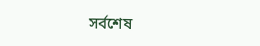সর্বশেষ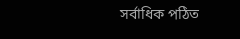সর্বাধিক পঠিত